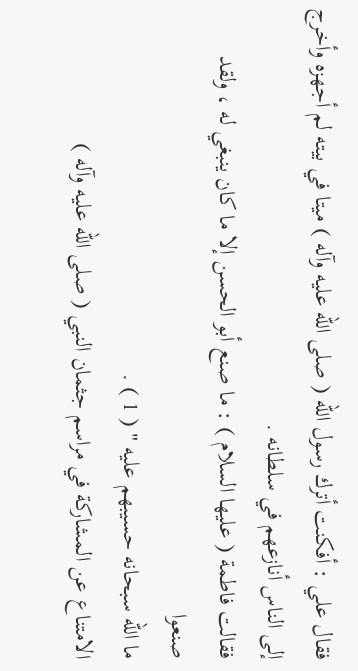فقال علي : أفكنت أترك رسول الله ( صلى الله عليه وآله ) ميتا في بيته لم أجهزه وأخرج
إلى الناس أنازعهم في سلطانه .
فقالت فاطمة ( عليها السلام ) : ما صنع أبو الحسن إلا ما كان ينبغي له ، ولقد صنعوا
ما الله سبحانه حسيبهم عليه " ( 1 ) .
الامتناع عن المشاركة في مراسم جثمان النبي ( صلى الله عليه وآله )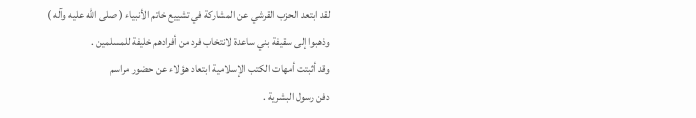لقد ابتعد الحزب القرشي عن المشاركة في تشييع خاتم الأنبياء ( صلى الله عليه وآله )
وذهبوا إلى سقيفة بني ساعدة لانتخاب فرد من أفرادهم خليفة للمسلمين .
وقد أثبتت أمهات الكتب الإسلامية ابتعاد هؤلاء عن حضور مراسم
دفن رسول البشرية .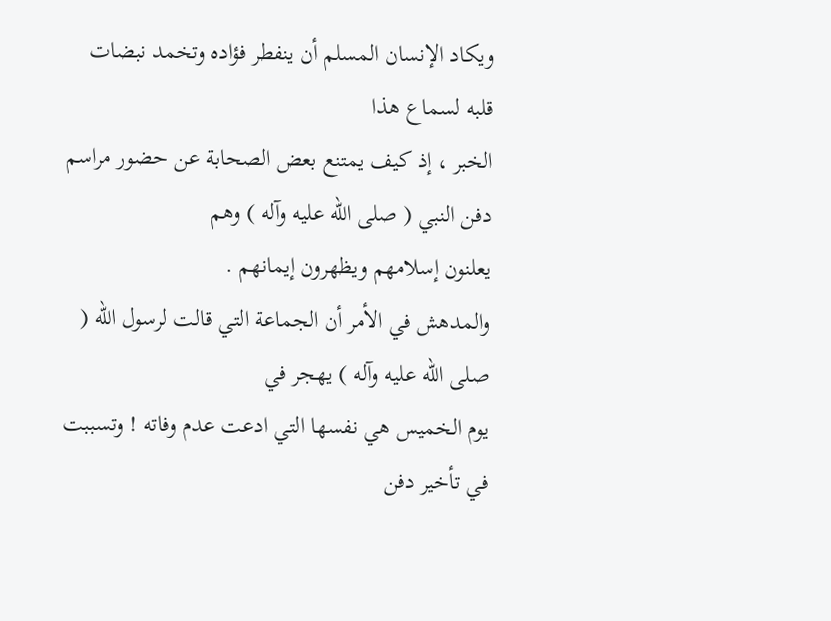ويكاد الإنسان المسلم أن ينفطر فؤاده وتخمد نبضات قلبه لسماع هذا
الخبر ، إذ كيف يمتنع بعض الصحابة عن حضور مراسم دفن النبي ( صلى الله عليه وآله ) وهم
يعلنون إسلامهم ويظهرون إيمانهم .
والمدهش في الأمر أن الجماعة التي قالت لرسول الله ( صلى الله عليه وآله ) يهجر في
يوم الخميس هي نفسها التي ادعت عدم وفاته ! وتسببت في تأخير دفن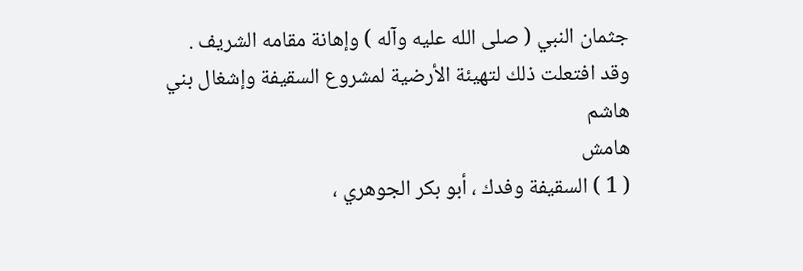جثمان النبي ( صلى الله عليه وآله ) وإهانة مقامه الشريف .
وقد افتعلت ذلك لتهيئة الأرضية لمشروع السقيفة وإشغال بني هاشم
هامش
( 1 ) السقيفة وفدك ، أبو بكر الجوهري ،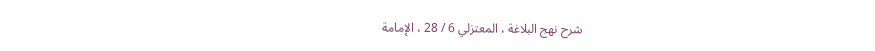شرح نهج البلاغة ، المعتزلي 6 / 28 ، الإمامة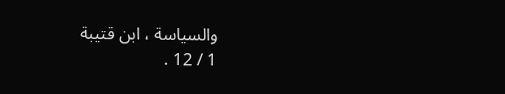والسياسة ، ابن قتيبة
1 / 12 .